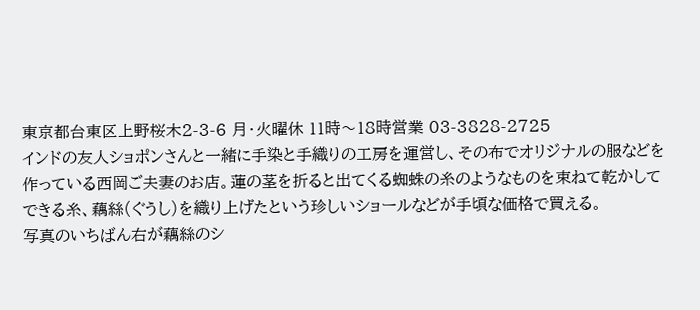東京都台東区上野桜木2-3-6 月・火曜休 11時〜18時営業 03-3828-2725
インドの友人ショポンさんと一緒に手染と手織りの工房を運営し、その布でオリジナルの服などを作っている西岡ご夫妻のお店。蓮の茎を折ると出てくる蜘蛛の糸のようなものを束ねて乾かしてできる糸、藕絲(ぐうし)を織り上げたという珍しいショールなどが手頃な価格で買える。
写真のいちばん右が藕絲のシ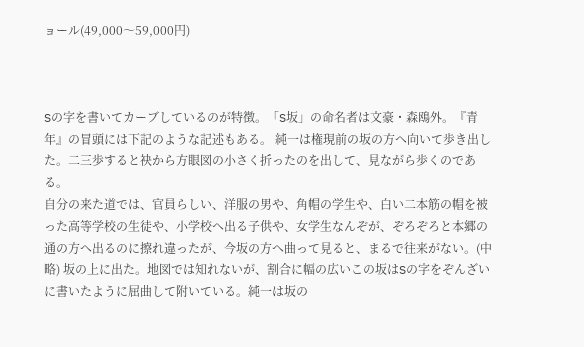ョール(49,000〜59,000円)



Sの字を書いてカーブしているのが特徴。「S坂」の命名者は文豪・森鴎外。『青年』の冒頭には下記のような記述もある。 純一は権現前の坂の方へ向いて歩き出した。二三歩すると袂から方眼図の小さく折ったのを出して、見ながら歩くのである。
自分の来た道では、官員らしい、洋服の男や、角帽の学生や、白い二本筋の帽を被った高等学校の生徒や、小学校へ出る子供や、女学生なんぞが、ぞろぞろと本郷の通の方へ出るのに擦れ違ったが、今坂の方へ曲って見ると、まるで往来がない。(中略) 坂の上に出た。地図では知れないが、割合に幅の広いこの坂はSの字をぞんざいに書いたように屈曲して附いている。純一は坂の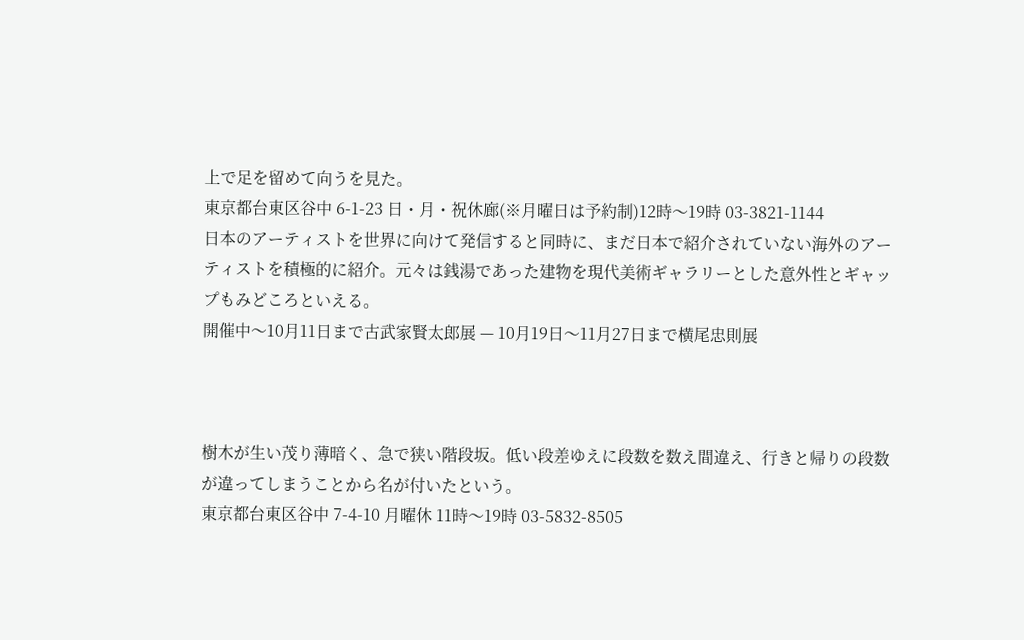上で足を留めて向うを見た。
東京都台東区谷中 6-1-23 日・月・祝休廊(※月曜日は予約制)12時〜19時 03-3821-1144
日本のアーティストを世界に向けて発信すると同時に、まだ日本で紹介されていない海外のアーティストを積極的に紹介。元々は銭湯であった建物を現代美術ギャラリーとした意外性とギャップもみどころといえる。
開催中〜10月11日まで古武家賢太郎展 — 10月19日〜11月27日まで横尾忠則展



樹木が生い茂り薄暗く、急で狭い階段坂。低い段差ゆえに段数を数え間違え、行きと帰りの段数が違ってしまうことから名が付いたという。
東京都台東区谷中 7-4-10 月曜休 11時〜19時 03-5832-8505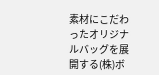素材にこだわったオリジナルバッグを展開する(株)ボ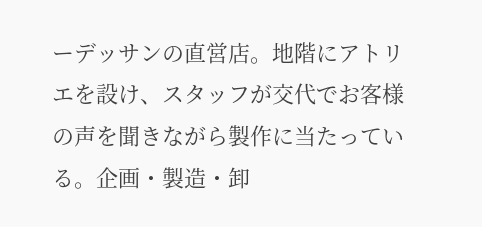ーデッサンの直営店。地階にアトリエを設け、スタッフが交代でお客様の声を聞きながら製作に当たっている。企画・製造・卸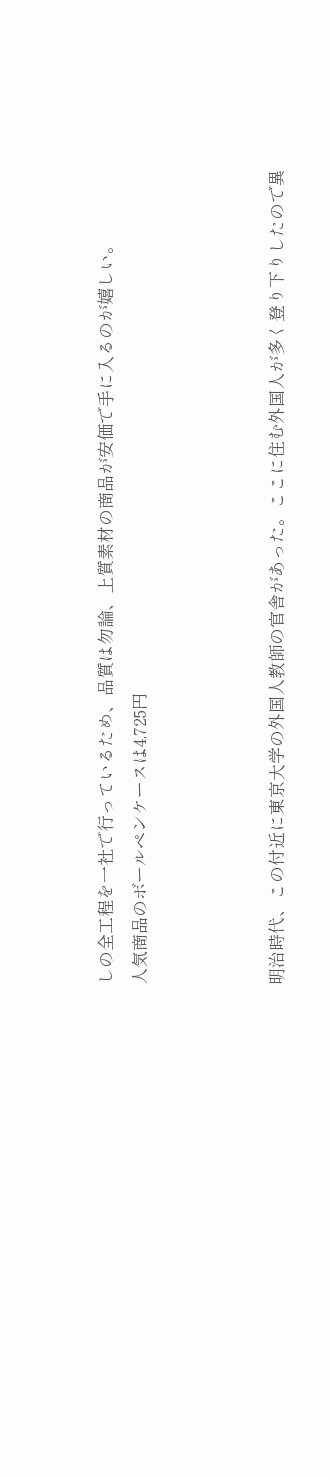しの全工程を一社で行っているため、品質は勿論、上質素材の商品が安価で手に入るのが嬉しい。
人気商品のボールペンケースは4,725円



明治時代、この付近に東京大学の外国人教師の官舎があった。ここに住む外国人が多く登り下りしたので異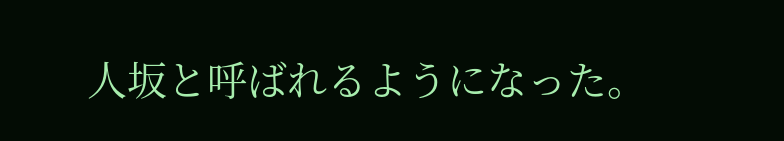人坂と呼ばれるようになった。